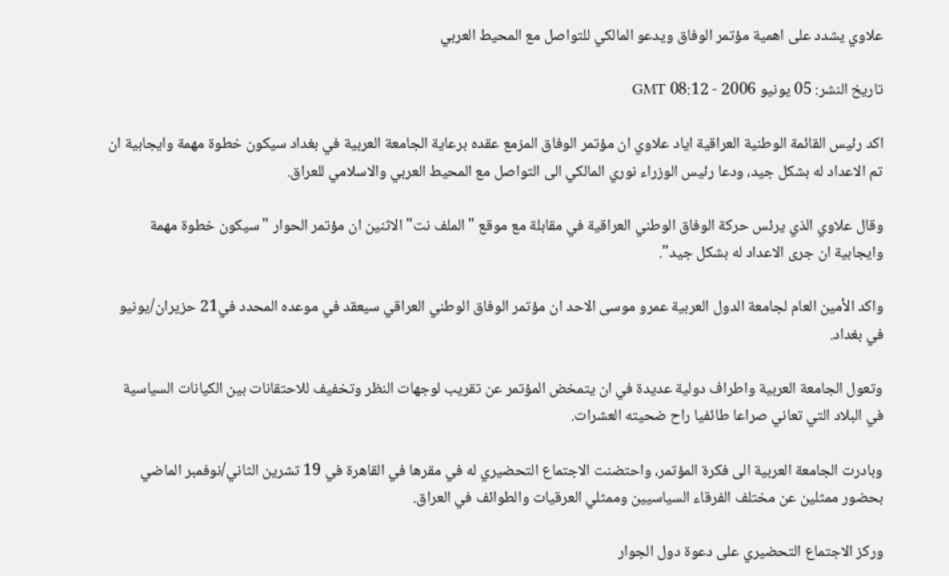علاوي يشدد على اهمية مؤتمر الوفاق ويدعو المالكي للتواصل مع المحيط العربي

تاريخ النشر: 05 يونيو 2006 - 08:12 GMT

اكد رئيس القائمة الوطنية العراقية اياد علاوي ان مؤتمر الوفاق المزمع عقده برعاية الجامعة العربية في بغداد سيكون خطوة مهمة وايجابية ان تم الاعداد له بشكل جيد، ودعا رئيس الوزراء نوري المالكي الى التواصل مع المحيط العربي والاسلامي للعراق.

وقال علاوي الذي يرئس حركة الوفاق الوطني العراقية في مقابلة مع موقع "الملف نت" الاثنين ان مؤتمر الحوار "سيكون خطوة مهمة وايجابية ان جرى الاعداد له بشكل جيد".

واكد الأمين العام لجامعة الدول العربية عمرو موسى الاحد ان مؤتمر الوفاق الوطني العراقي سيعقد في موعده المحدد في21 حزيران/يونيو في بغداد.

وتعول الجامعة العربية واطراف دولية عديدة في ان يتمخض المؤتمر عن تقريب لوجهات النظر وتخفيف للاحتقانات بين الكيانات السياسية في البلاد التي تعاني صراعا طائفيا راح ضحيته العشرات.

وبادرت الجامعة العربية الى فكرة المؤتمر، واحتضنت الاجتماع التحضيري له في مقرها في القاهرة في 19 تشرين الثاني/نوفمبر الماضي بحضور ممثلين عن مختلف الفرقاء السياسيين وممثلي العرقيات والطوائف في العراق.

وركز الاجتماع التحضيري على دعوة دول الجوار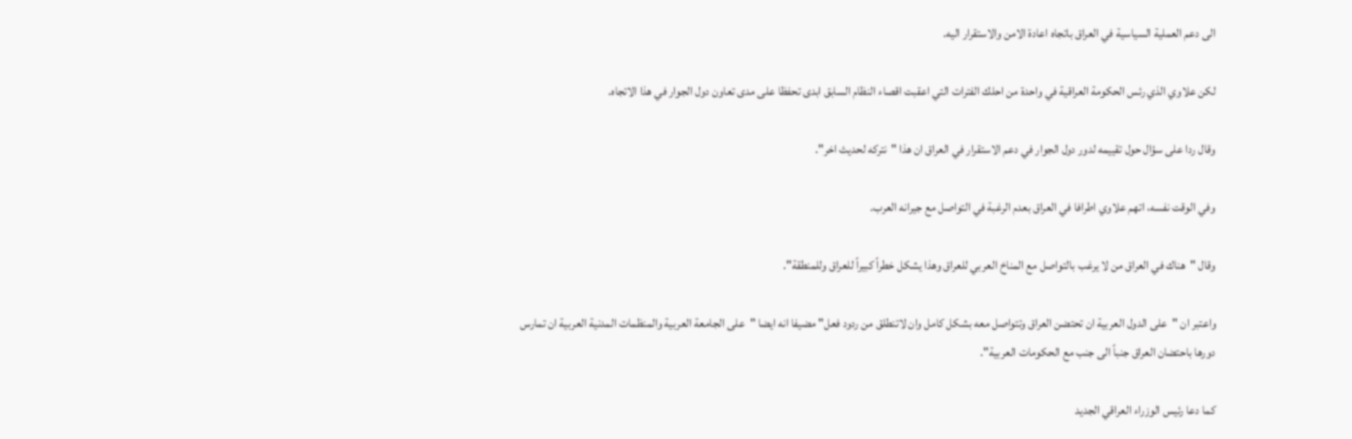الى دعم العملية السياسية في العراق باتجاه اعادة الامن والاستقرار اليه.

لكن علاوي الذي رئس الحكومة العراقية في واحدة من احلك الفترات التي اعقبت اقصاء النظام السابق ابدى تحفظا على مدى تعاون دول الجوار في هذا الاتجاه.

وقال ردا على سؤال حول تقييمه لدور دول الجوار في دعم الاستقرار في العراق ان هذا "نتركه لحديث اخر".

وفي الوقت نفسه، اتهم علاوي اطرافا في العراق بعدم الرغبة في التواصل مع جيرانه العرب.

وقال "هناك في العراق من لا يرغب بالتواصل مع المناخ العربي للعراق وهذا يشكل خطراً كبيراً للعراق وللمنطقة".

واعتبر ان "على الدول العربية ان تحتضن العراق وتتواصل معه بشكل كامل وان لاتنطلق من ردود فعل" مضيفا انه ايضا "على الجامعة العربية والمنظمات المدنية العربية ان تمارس دورها باحتضان العراق جنباً الى جنب مع الحكومات العربية".

كما دعا رئيس الوزراء العراقي الجديد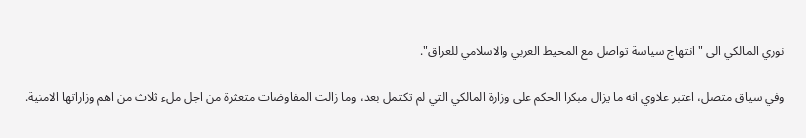نوري المالكي الى "انتهاج سياسة تواصل مع المحيط العربي والاسلامي للعراق".

وفي سياق متصل، اعتبر علاوي انه ما يزال مبكرا الحكم على وزارة المالكي التي لم تكتمل بعد، وما زالت المفاوضات متعثرة من اجل ملء ثلاث من اهم وزاراتها الامنية.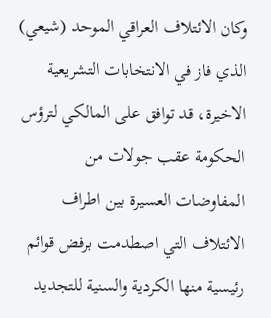وكان الائتلاف العراقي الموحد (شيعي) الذي فاز في الانتخابات التشريعية الاخيرة، قد توافق على المالكي لترؤس الحكومة عقب جولات من المفاوضات العسيرة بين اطراف الائتلاف التي اصطدمت برفض قوائم رئيسية منها الكردية والسنية للتجديد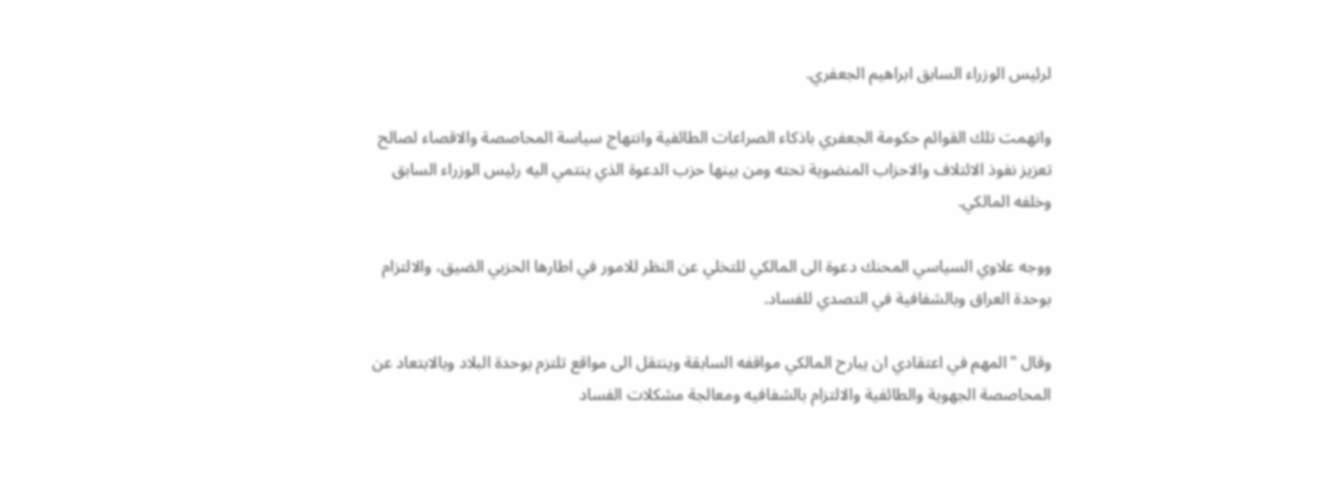لرئيس الوزراء السابق ابراهيم الجعفري.

واتهمت تلك القوائم حكومة الجعفري باذكاء الصراعات الطائفية وانتهاج سياسة المحاصصة والاقصاء لصالح تعزيز نفوذ الائتلاف والاحزاب المنضوية تحته ومن بينها حزب الدعوة الذي ينتمي اليه رئيس الوزراء السابق وخلفه المالكي.

ووجه علاوي السياسي المحنك دعوة الى المالكي للتخلي عن النظر للامور في اطارها الحزبي الضيق، والالتزام بوحدة العراق وبالشفافية في التصدي للفساد.

وقال "المهم في اعتقادي ان يبارح المالكي مواقفه السابقة وينتقل الى مواقع تلتزم بوحدة البلاد وبالابتعاد عن المحاصصة الجهوية والطائفية والالتزام بالشفافيه ومعالجة مشكلات الفساد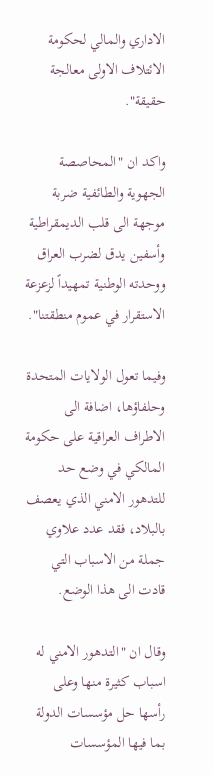الاداري والمالي لحكومة الائتلاف الاولى معالجة حقيقة".

واكد ان "المحاصصة الجهوية والطائفية ضربة موجهة الى قلب الديمقراطية وأسفين يدق لضرب العراق ووحدته الوطنية تمهيداً لزعزعة الاستقرار في عموم منطقتنا".

وفيما تعول الولايات المتحدة وحلفاؤها، اضافة الى الاطراف العراقية على حكومة المالكي في وضع حد للتدهور الامني الذي يعصف بالبلاد، فقد عدد علاوي جملة من الاسباب التي قادت الى هذا الوضع.

وقال ان "التدهور الامني له اسباب كثيرة منها وعلى رأسها حل مؤسسات الدولة بما فيها المؤسسات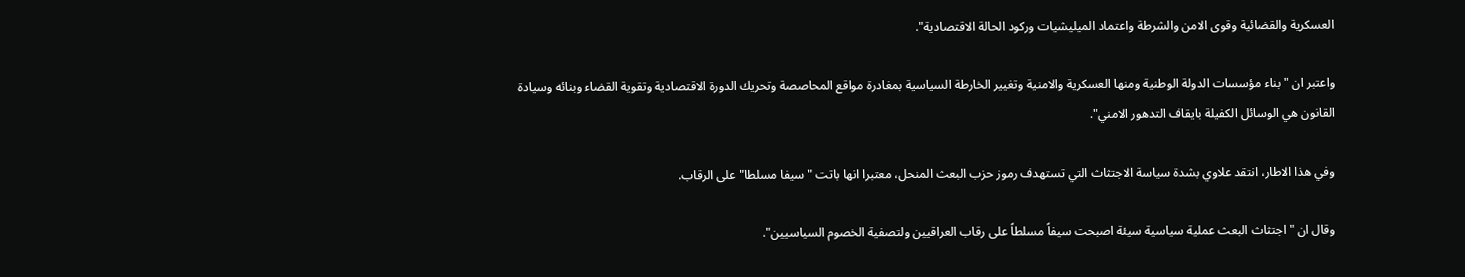العسكرية والقضائية وقوى الامن والشرطة واعتماد الميليشيات وركود الحالة الاقتصادية".

واعتبر ان "بناء مؤسسات الدولة الوطنية ومنها العسكرية والامنية وتغيير الخارطة السياسية بمغادرة مواقع المحاصصة وتحريك الدورة الاقتصادية وتقوية القضاء وبنائه وسيادة القانون هي الوسائل الكفيلة بايقاف التدهور الامني".

وفي هذا الاطار، انتقد علاوي بشدة سياسة الاجتثاث التي تستهدف رموز حزب البعث المنحل، معتبرا انها باتت "سيفا مسلطا" على الرقاب.

وقال ان "اجتثاث البعث عملية سياسية سيئة اصبحت سيفاً مسلطاً على رقاب العراقيين ولتصفية الخصوم السياسيين".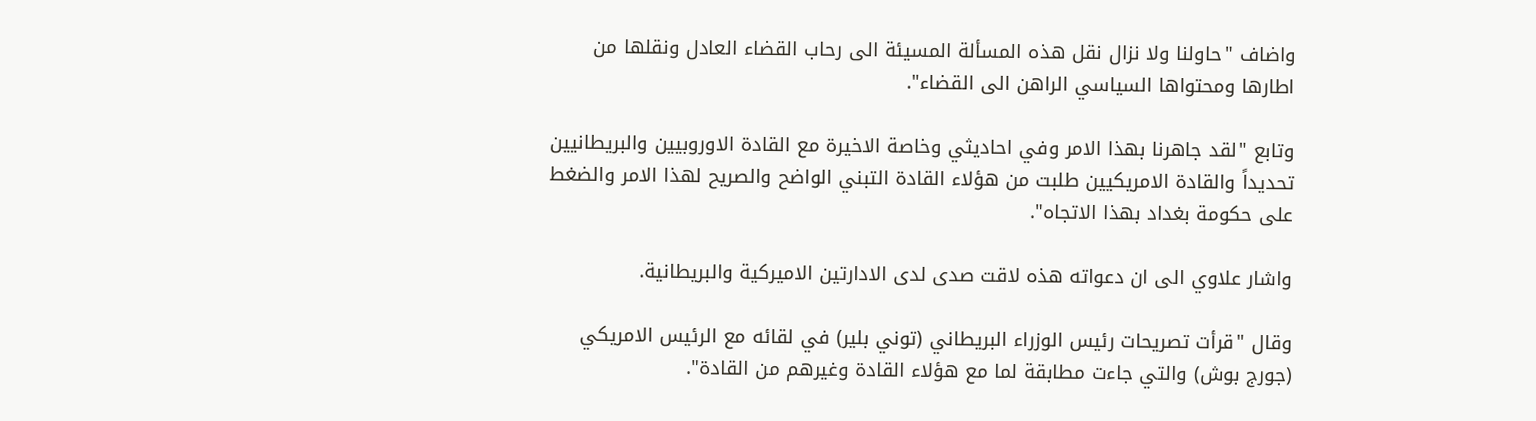واضاف "حاولنا ولا نزال نقل هذه المسألة المسيئة الى رحاب القضاء العادل ونقلها من اطارها ومحتواها السياسي الراهن الى القضاء".

وتابع "لقد جاهرنا بهذا الامر وفي احاديثي وخاصة الاخيرة مع القادة الاوروبيين والبريطانيين تحديداً والقادة الامريكيين طلبت من هؤلاء القادة التبني الواضح والصريح لهذا الامر والضغط على حكومة بغداد بهذا الاتجاه".

واشار علاوي الى ان دعواته هذه لاقت صدى لدى الادارتين الاميركية والبريطانية.

وقال "قرأت تصريحات رئيس الوزراء البريطاني (توني بلير) في لقائه مع الرئيس الامريكي (جورج بوش) والتي جاءت مطابقة لما مع هؤلاء القادة وغيرهم من القادة".